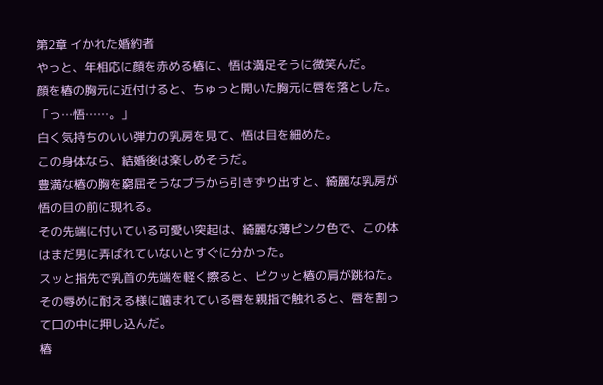第2章 イかれた婚約者
やっと、年相応に顔を赤める椿に、悟は満足そうに微笑んだ。
顔を椿の胸元に近付けると、ちゅっと開いた胸元に唇を落とした。
「っ…悟……。」
白く気持ちのいい弾力の乳房を見て、悟は目を細めた。
この身体なら、結婚後は楽しめそうだ。
豊満な椿の胸を窮屈そうなブラから引きずり出すと、綺麗な乳房が悟の目の前に現れる。
その先端に付いている可愛い突起は、綺麗な薄ピンク色で、この体はまだ男に弄ばれていないとすぐに分かった。
スッと指先で乳首の先端を軽く擦ると、ピクッと椿の肩が跳ねた。
その辱めに耐える様に噛まれている唇を親指で触れると、唇を割って口の中に押し込んだ。
椿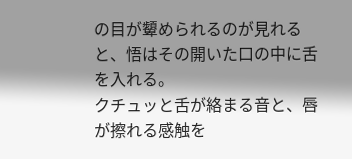の目が顰められるのが見れると、悟はその開いた口の中に舌を入れる。
クチュッと舌が絡まる音と、唇が擦れる感触を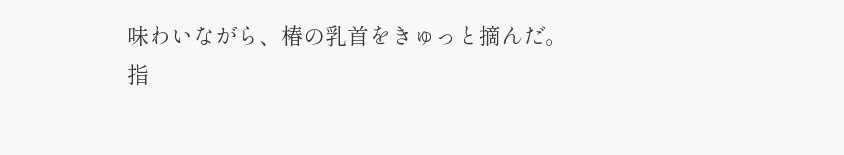味わいながら、椿の乳首をきゅっと摘んだ。
指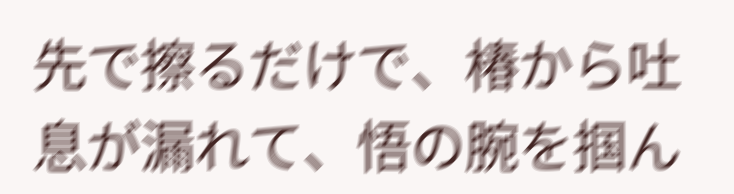先で擦るだけで、椿から吐息が漏れて、悟の腕を掴ん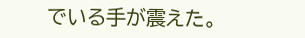でいる手が震えた。